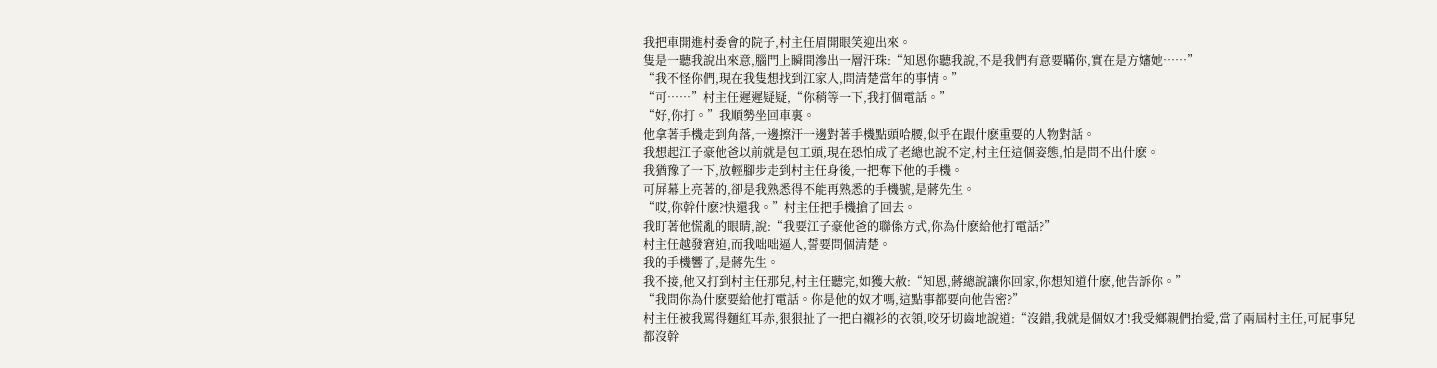我把車開進村委會的院子,村主任眉開眼笑迎出來。
隻是一聽我說出來意,腦門上瞬間滲出一層汗珠:“知恩你聽我說,不是我們有意要瞞你,實在是方嬸她……”
“我不怪你們,現在我隻想找到江家人,問清楚當年的事情。”
“可……”村主任遲遲疑疑,“你稍等一下,我打個電話。”
“好,你打。”我順勢坐回車裏。
他拿著手機走到角落,一邊擦汗一邊對著手機點頭哈腰,似乎在跟什麽重要的人物對話。
我想起江子豪他爸以前就是包工頭,現在恐怕成了老總也說不定,村主任這個姿態,怕是問不出什麽。
我猶豫了一下,放輕腳步走到村主任身後,一把奪下他的手機。
可屏幕上亮著的,卻是我熟悉得不能再熟悉的手機號,是蔣先生。
“哎,你幹什麽?快還我。”村主任把手機搶了回去。
我盯著他慌亂的眼睛,說:“我要江子豪他爸的聯係方式,你為什麽給他打電話?”
村主任越發窘迫,而我咄咄逼人,誓要問個清楚。
我的手機響了,是蔣先生。
我不接,他又打到村主任那兒,村主任聽完,如獲大赦:“知恩,蔣總說讓你回家,你想知道什麽,他告訴你。”
“我問你為什麽要給他打電話。你是他的奴才嗎,這點事都要向他告密?”
村主任被我罵得麵紅耳赤,狠狠扯了一把白襯衫的衣領,咬牙切齒地說道:“沒錯,我就是個奴才!我受鄉親們抬愛,當了兩屆村主任,可屁事兒都沒幹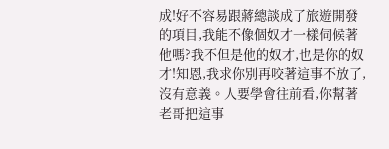成!好不容易跟蔣總談成了旅遊開發的項目,我能不像個奴才一樣伺候著他嗎?我不但是他的奴才,也是你的奴才!知恩,我求你別再咬著這事不放了,沒有意義。人要學會往前看,你幫著老哥把這事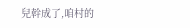兒幹成了,咱村的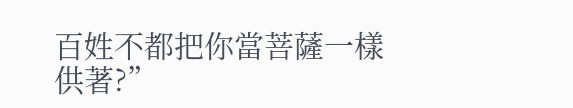百姓不都把你當菩薩一樣供著?”